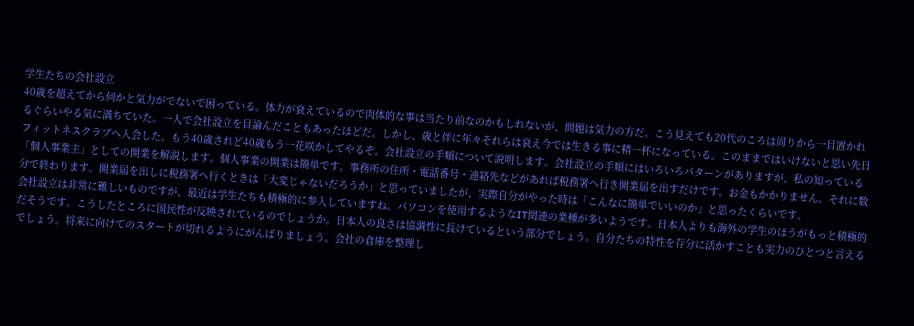学生たちの会社設立
40歳を超えてから何かと気力がでないで困っている。体力が衰えているので肉体的な事は当たり前なのかもしれないが、問題は気力の方だ。こう見えても20代のころは周りから一目置かれるぐらいやる気に満ちていた。一人で会社設立を目論んだこともあったほどだ。しかし、歳と伴に年々それらは衰え今では生きる事に精一杯になっている。このままではいけないと思い先日フィットネスクラブへ入会した。もう40歳されど40歳もう一花咲かしてやるぞ。会社設立の手順について説明します。会社設立の手順にはいろいろパターンがありますが、私の知っている「個人事業主」としての開業を解説します。個人事業の開業は簡単です。事務所の住所・電話番号・連絡先などがあれば税務署へ行き開業届を出すだけです。お金もかかりません。それに数分で終わります。開業届を出しに税務署へ行くときは「大変じゃないだろうか」と思っていましたが、実際自分がやった時は「こんなに簡単でいいのか」と思ったくらいです。
会社設立は非常に難しいものですが、最近は学生たちも積極的に参入していますね。パソコンを使用するようなIT関連の業種が多いようです。日本人よりも海外の学生のほうがもっと積極的だそうです。こうしたところに国民性が反映されているのでしょうか。日本人の良さは協調性に長けているという部分でしょう。自分たちの特性を存分に活かすことも実力のひとつと言えるでしょう。将来に向けてのスタートが切れるようにがんばりましょう。会社の倉庫を整理し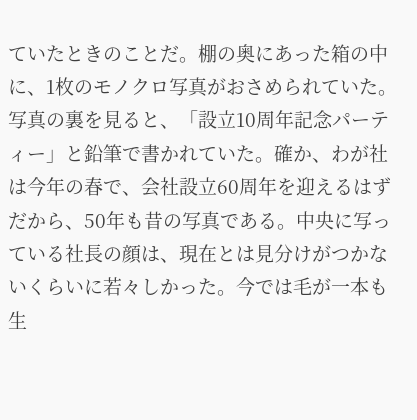ていたときのことだ。棚の奥にあった箱の中に、1枚のモノクロ写真がおさめられていた。写真の裏を見ると、「設立10周年記念パーティー」と鉛筆で書かれていた。確か、わが社は今年の春で、会社設立60周年を迎えるはずだから、50年も昔の写真である。中央に写っている社長の顔は、現在とは見分けがつかないくらいに若々しかった。今では毛が一本も生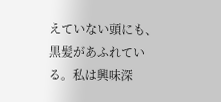えていない頭にも、黒髪があふれている。私は興味深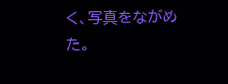く、写真をながめた。